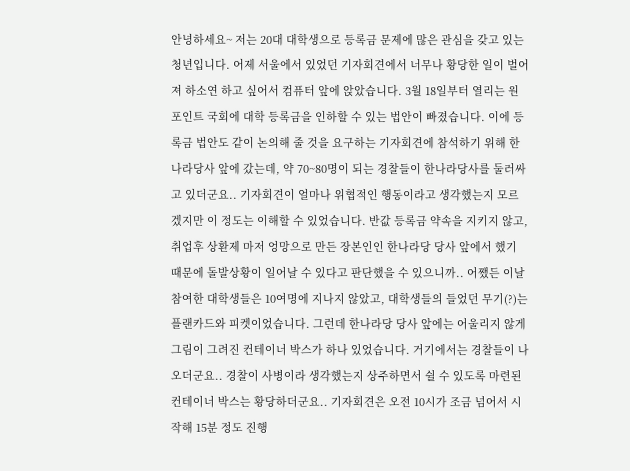안녕하세요~ 저는 20대 대학생으로 등록금 문제에 많은 관심을 갖고 있는 청년입니다. 어제 서울에서 있었던 기자회견에서 너무나 황당한 일이 벌어져 하소연 하고 싶어서 컴퓨터 앞에 앉았습니다. 3월 18일부터 열리는 원포인트 국회에 대학 등록금을 인하할 수 있는 법안이 빠졌습니다. 이에 등록금 법안도 같이 논의해 줄 것을 요구하는 기자회견에 참석하기 위해 한나라당사 앞에 갔는데, 약 70~80명이 되는 경찰들이 한나라당사를 둘러싸고 있더군요.. 기자회견이 얼마나 위협적인 행동이라고 생각했는지 모르겠지만 이 정도는 이해할 수 있었습니다. 반값 등록금 약속을 지키지 않고, 취업후 상환제 마저 엉망으로 만든 장본인인 한나라당 당사 앞에서 했기 때문에 돌발상황이 일어날 수 있다고 판단했을 수 있으니까.. 어쨌든 이날 참여한 대학생들은 10여명에 지나지 않았고, 대학생들의 들었던 무기(?)는 플랜카드와 피켓이었습니다. 그런데 한나라당 당사 앞에는 어울리지 않게 그림이 그려진 컨테이너 박스가 하나 있었습니다. 거기에서는 경찰들이 나오더군요.. 경찰이 사병이라 생각했는지 상주하면서 쉴 수 있도록 마련된 컨테이너 박스는 황당하더군요.. 기자회견은 오전 10시가 조금 넘어서 시작해 15분 정도 진행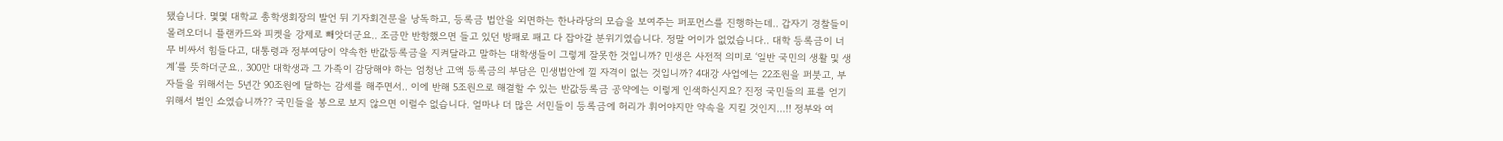됐습니다. 몇몇 대학교 총학생회장의 발언 뒤 기자회견문을 낭독하고, 등록금 법안을 외면하는 한나라당의 모습을 보여주는 퍼포먼스를 진행하는데.. 갑자기 경찰들이 몰려오더니 플랜카드와 피켓을 강제로 빼앗더군요.. 조금만 반항했으면 들고 있던 방패로 패고 다 잡아갈 분위기였습니다. 정말 어이가 없었습니다.. 대학 등록금이 너무 비싸서 힘들다고, 대통령과 정부여당이 약속한 반값등록금을 지켜달라고 말하는 대학생들이 그렇게 잘못한 것입니까? 민생은 사전적 의미로 ‘일반 국민의 생활 및 생계’를 뜻하더군요.. 300만 대학생과 그 가족이 감당해야 하는 엄청난 고액 등록금의 부담은 민생법안에 낄 자격이 없는 것입니까? 4대강 사업에는 22조원을 퍼붓고, 부자들을 위해서는 5년간 90조원에 달하는 감세를 해주면서.. 이에 반해 5조원으로 해결할 수 있는 반값등록금 공약에는 이렇게 인색하신지요? 진정 국민들의 표를 얻기 위해서 벌인 쇼였습니까?? 국민들을 봉으로 보지 않으면 이럴수 없습니다. 얼마나 더 많은 서민들이 등록금에 허리가 휘어야지만 약속을 지킬 것인지...!! 정부와 여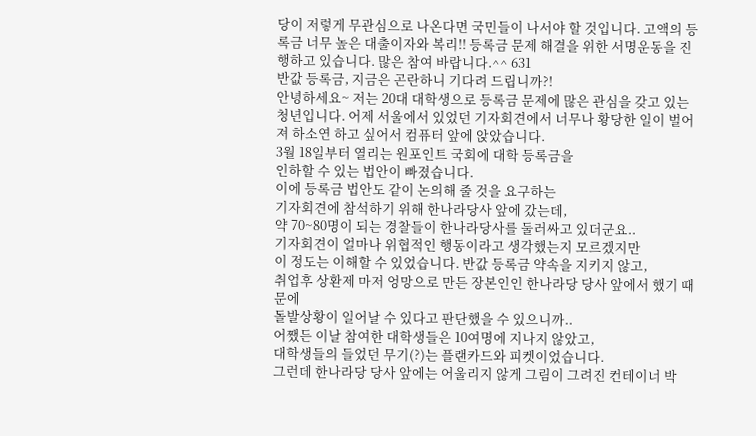당이 저렇게 무관심으로 나온다면 국민들이 나서야 할 것입니다. 고액의 등록금 너무 높은 대출이자와 복리!! 등록금 문제 해결을 위한 서명운동을 진행하고 있습니다. 많은 참여 바랍니다.^^ 631
반값 등록금, 지금은 곤란하니 기다려 드립니까?!
안녕하세요~ 저는 20대 대학생으로 등록금 문제에 많은 관심을 갖고 있는 청년입니다. 어제 서울에서 있었던 기자회견에서 너무나 황당한 일이 벌어져 하소연 하고 싶어서 컴퓨터 앞에 앉았습니다.
3월 18일부터 열리는 원포인트 국회에 대학 등록금을
인하할 수 있는 법안이 빠졌습니다.
이에 등록금 법안도 같이 논의해 줄 것을 요구하는
기자회견에 참석하기 위해 한나라당사 앞에 갔는데,
약 70~80명이 되는 경찰들이 한나라당사를 둘러싸고 있더군요..
기자회견이 얼마나 위협적인 행동이라고 생각했는지 모르겠지만
이 정도는 이해할 수 있었습니다. 반값 등록금 약속을 지키지 않고,
취업후 상환제 마저 엉망으로 만든 장본인인 한나라당 당사 앞에서 했기 때문에
돌발상황이 일어날 수 있다고 판단했을 수 있으니까..
어쨌든 이날 참여한 대학생들은 10여명에 지나지 않았고,
대학생들의 들었던 무기(?)는 플랜카드와 피켓이었습니다.
그런데 한나라당 당사 앞에는 어울리지 않게 그림이 그려진 컨테이너 박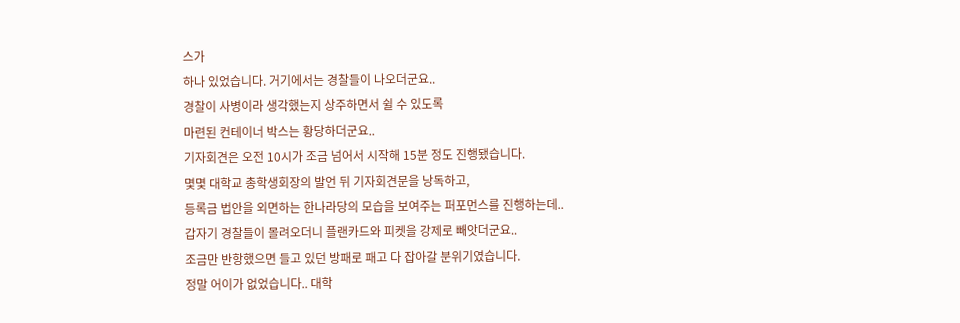스가
하나 있었습니다. 거기에서는 경찰들이 나오더군요..
경찰이 사병이라 생각했는지 상주하면서 쉴 수 있도록
마련된 컨테이너 박스는 황당하더군요..
기자회견은 오전 10시가 조금 넘어서 시작해 15분 정도 진행됐습니다.
몇몇 대학교 총학생회장의 발언 뒤 기자회견문을 낭독하고,
등록금 법안을 외면하는 한나라당의 모습을 보여주는 퍼포먼스를 진행하는데..
갑자기 경찰들이 몰려오더니 플랜카드와 피켓을 강제로 빼앗더군요..
조금만 반항했으면 들고 있던 방패로 패고 다 잡아갈 분위기였습니다.
정말 어이가 없었습니다.. 대학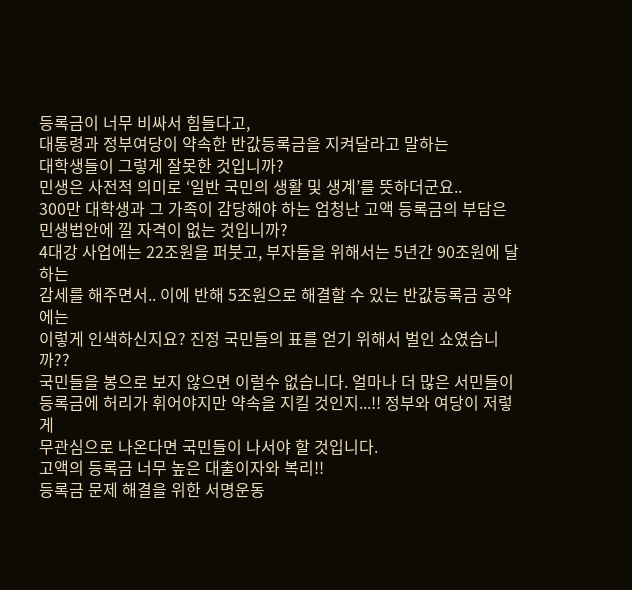등록금이 너무 비싸서 힘들다고,
대통령과 정부여당이 약속한 반값등록금을 지켜달라고 말하는
대학생들이 그렇게 잘못한 것입니까?
민생은 사전적 의미로 ‘일반 국민의 생활 및 생계’를 뜻하더군요..
300만 대학생과 그 가족이 감당해야 하는 엄청난 고액 등록금의 부담은
민생법안에 낄 자격이 없는 것입니까?
4대강 사업에는 22조원을 퍼붓고, 부자들을 위해서는 5년간 90조원에 달하는
감세를 해주면서.. 이에 반해 5조원으로 해결할 수 있는 반값등록금 공약에는
이렇게 인색하신지요? 진정 국민들의 표를 얻기 위해서 벌인 쇼였습니까??
국민들을 봉으로 보지 않으면 이럴수 없습니다. 얼마나 더 많은 서민들이
등록금에 허리가 휘어야지만 약속을 지킬 것인지...!! 정부와 여당이 저렇게
무관심으로 나온다면 국민들이 나서야 할 것입니다.
고액의 등록금 너무 높은 대출이자와 복리!!
등록금 문제 해결을 위한 서명운동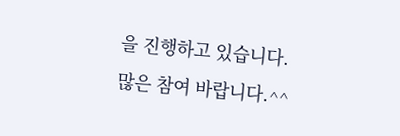을 진행하고 있습니다.
많은 참여 바랍니다.^^